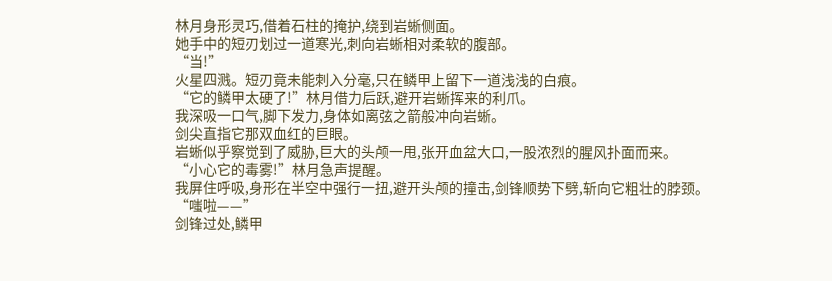林月身形灵巧,借着石柱的掩护,绕到岩蜥侧面。
她手中的短刃划过一道寒光,刺向岩蜥相对柔软的腹部。
“当!”
火星四溅。短刃竟未能刺入分毫,只在鳞甲上留下一道浅浅的白痕。
“它的鳞甲太硬了!”林月借力后跃,避开岩蜥挥来的利爪。
我深吸一口气,脚下发力,身体如离弦之箭般冲向岩蜥。
剑尖直指它那双血红的巨眼。
岩蜥似乎察觉到了威胁,巨大的头颅一甩,张开血盆大口,一股浓烈的腥风扑面而来。
“小心它的毒雾!”林月急声提醒。
我屏住呼吸,身形在半空中强行一扭,避开头颅的撞击,剑锋顺势下劈,斩向它粗壮的脖颈。
“嗤啦——”
剑锋过处,鳞甲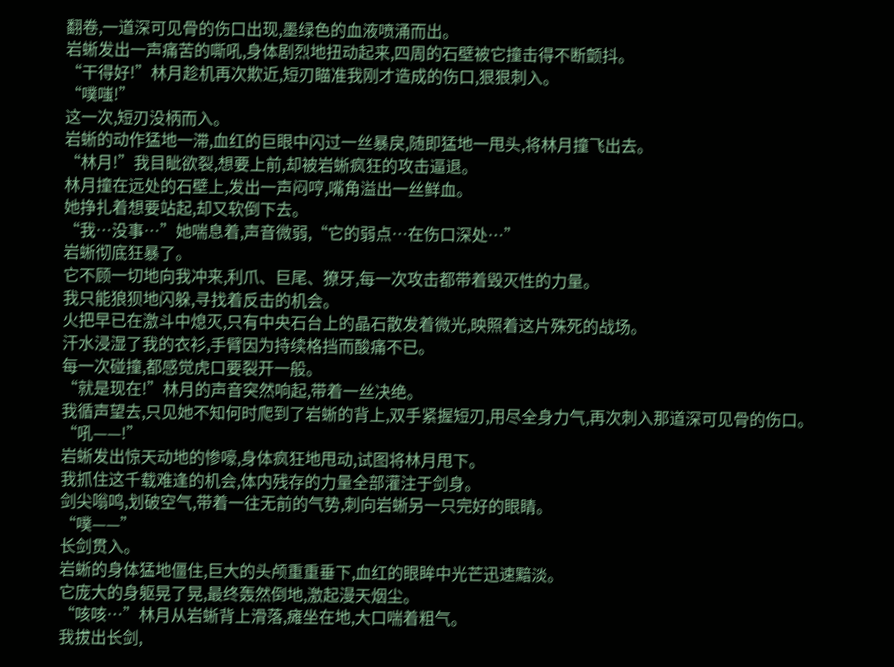翻卷,一道深可见骨的伤口出现,墨绿色的血液喷涌而出。
岩蜥发出一声痛苦的嘶吼,身体剧烈地扭动起来,四周的石壁被它撞击得不断颤抖。
“干得好!”林月趁机再次欺近,短刃瞄准我刚才造成的伤口,狠狠刺入。
“噗嗤!”
这一次,短刃没柄而入。
岩蜥的动作猛地一滞,血红的巨眼中闪过一丝暴戾,随即猛地一甩头,将林月撞飞出去。
“林月!”我目眦欲裂,想要上前,却被岩蜥疯狂的攻击逼退。
林月撞在远处的石壁上,发出一声闷哼,嘴角溢出一丝鲜血。
她挣扎着想要站起,却又软倒下去。
“我…没事…”她喘息着,声音微弱,“它的弱点…在伤口深处…”
岩蜥彻底狂暴了。
它不顾一切地向我冲来,利爪、巨尾、獠牙,每一次攻击都带着毁灭性的力量。
我只能狼狈地闪躲,寻找着反击的机会。
火把早已在激斗中熄灭,只有中央石台上的晶石散发着微光,映照着这片殊死的战场。
汗水浸湿了我的衣衫,手臂因为持续格挡而酸痛不已。
每一次碰撞,都感觉虎口要裂开一般。
“就是现在!”林月的声音突然响起,带着一丝决绝。
我循声望去,只见她不知何时爬到了岩蜥的背上,双手紧握短刃,用尽全身力气,再次刺入那道深可见骨的伤口。
“吼——!”
岩蜥发出惊天动地的惨嚎,身体疯狂地甩动,试图将林月甩下。
我抓住这千载难逢的机会,体内残存的力量全部灌注于剑身。
剑尖嗡鸣,划破空气,带着一往无前的气势,刺向岩蜥另一只完好的眼睛。
“噗——”
长剑贯入。
岩蜥的身体猛地僵住,巨大的头颅重重垂下,血红的眼眸中光芒迅速黯淡。
它庞大的身躯晃了晃,最终轰然倒地,激起漫天烟尘。
“咳咳…”林月从岩蜥背上滑落,瘫坐在地,大口喘着粗气。
我拔出长剑,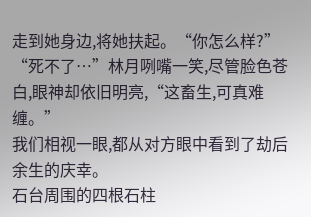走到她身边,将她扶起。“你怎么样?”
“死不了…”林月咧嘴一笑,尽管脸色苍白,眼神却依旧明亮,“这畜生,可真难缠。”
我们相视一眼,都从对方眼中看到了劫后余生的庆幸。
石台周围的四根石柱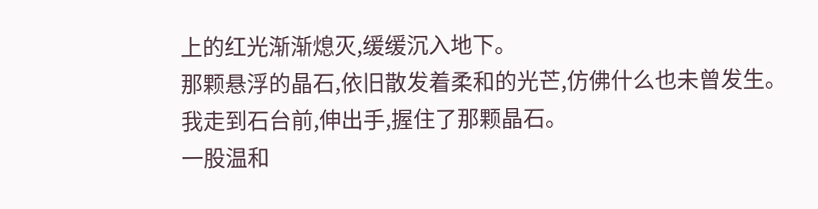上的红光渐渐熄灭,缓缓沉入地下。
那颗悬浮的晶石,依旧散发着柔和的光芒,仿佛什么也未曾发生。
我走到石台前,伸出手,握住了那颗晶石。
一股温和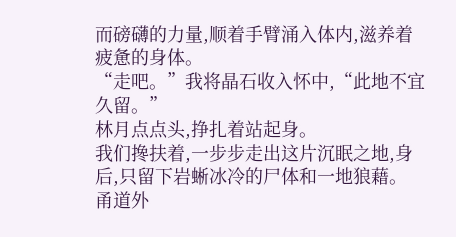而磅礴的力量,顺着手臂涌入体内,滋养着疲惫的身体。
“走吧。”我将晶石收入怀中,“此地不宜久留。”
林月点点头,挣扎着站起身。
我们搀扶着,一步步走出这片沉眠之地,身后,只留下岩蜥冰冷的尸体和一地狼藉。
甬道外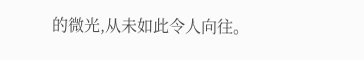的微光,从未如此令人向往。